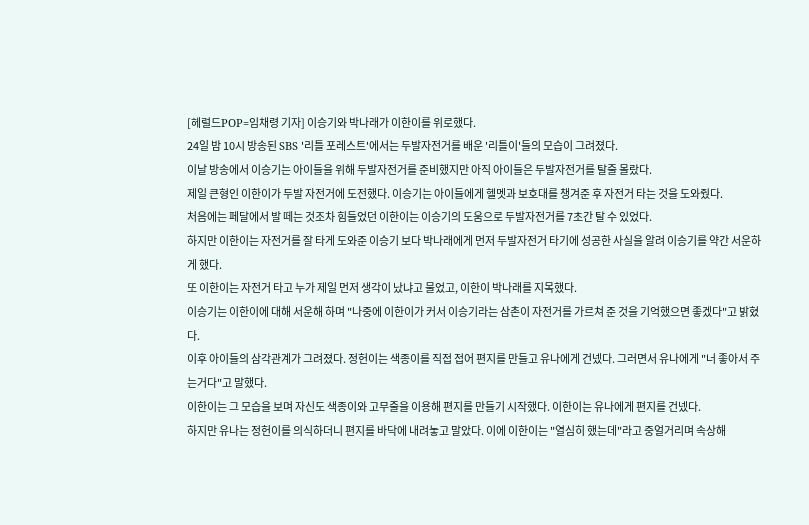[헤럴드POP=임채령 기자] 이승기와 박나래가 이한이를 위로했다.
24일 밤 10시 방송된 SBS '리틀 포레스트'에서는 두발자전거를 배운 '리틀이'들의 모습이 그려졌다.
이날 방송에서 이승기는 아이들을 위해 두발자전거를 준비했지만 아직 아이들은 두발자전거를 탈줄 몰랐다.
제일 큰형인 이한이가 두발 자전거에 도전했다. 이승기는 아이들에게 헬멧과 보호대를 챙겨준 후 자전거 타는 것을 도와줬다.
처음에는 페달에서 발 떼는 것조차 힘들었던 이한이는 이승기의 도움으로 두발자전거를 7초간 탈 수 있었다.
하지만 이한이는 자전거를 잘 타게 도와준 이승기 보다 박나래에게 먼저 두발자전거 타기에 성공한 사실을 알려 이승기를 약간 서운하게 했다.
또 이한이는 자전거 타고 누가 제일 먼저 생각이 났냐고 물었고, 이한이 박나래를 지목했다.
이승기는 이한이에 대해 서운해 하며 "나중에 이한이가 커서 이승기라는 삼촌이 자전거를 가르쳐 준 것을 기억했으면 좋겠다"고 밝혔다.
이후 아이들의 삼각관계가 그려졌다. 정헌이는 색종이를 직접 접어 편지를 만들고 유나에게 건넸다. 그러면서 유나에게 "너 좋아서 주는거다"고 말했다.
이한이는 그 모습을 보며 자신도 색종이와 고무줄을 이용해 편지를 만들기 시작했다. 이한이는 유나에게 편지를 건넸다.
하지만 유나는 정헌이를 의식하더니 편지를 바닥에 내려놓고 말았다. 이에 이한이는 "열심히 했는데"라고 중얼거리며 속상해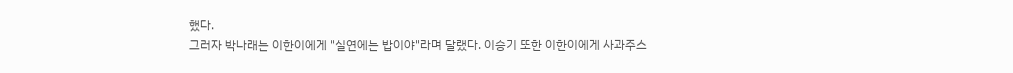했다.
그러자 박나래는 이한이에게 "실연에는 밥이야"라며 달랬다. 이승기 또한 이한이에게 사과주스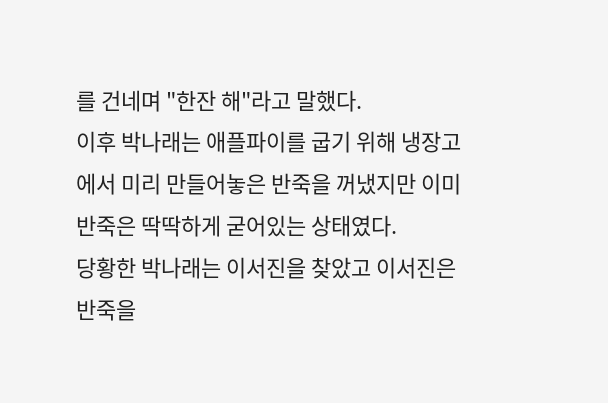를 건네며 "한잔 해"라고 말했다.
이후 박나래는 애플파이를 굽기 위해 냉장고에서 미리 만들어놓은 반죽을 꺼냈지만 이미 반죽은 딱딱하게 굳어있는 상태였다.
당황한 박나래는 이서진을 찾았고 이서진은 반죽을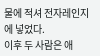물에 적셔 전자레인지에 넣었다.
이후 두 사람은 애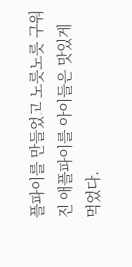플파이를 만들었고 노릇노릇 구워진 애플파이를 아이들은 맛있게 먹었다.